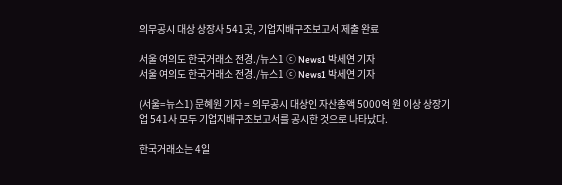의무공시 대상 상장사 541곳, 기업지배구조보고서 제출 완료

서울 여의도 한국거래소 전경./뉴스1 ⓒ News1 박세연 기자
서울 여의도 한국거래소 전경./뉴스1 ⓒ News1 박세연 기자

(서울=뉴스1) 문혜원 기자 = 의무공시 대상인 자산총액 5000억 원 이상 상장기업 541사 모두 기업지배구조보고서를 공시한 것으로 나타났다.

한국거래소는 4일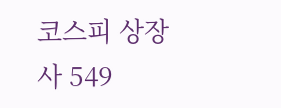코스피 상장사 549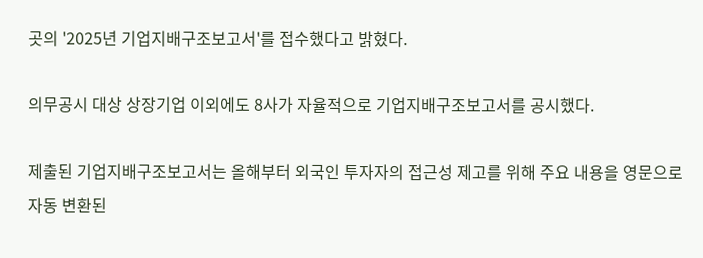곳의 '2025년 기업지배구조보고서'를 접수했다고 밝혔다.

의무공시 대상 상장기업 이외에도 8사가 자율적으로 기업지배구조보고서를 공시했다.

제출된 기업지배구조보고서는 올해부터 외국인 투자자의 접근성 제고를 위해 주요 내용을 영문으로 자동 변환된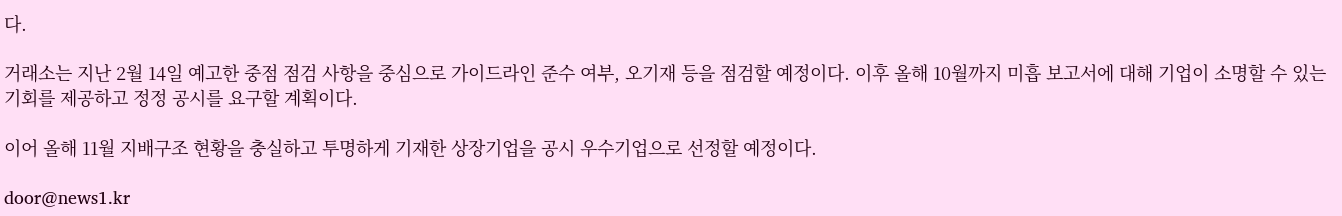다.

거래소는 지난 2월 14일 예고한 중점 점검 사항을 중심으로 가이드라인 준수 여부, 오기재 등을 점검할 예정이다. 이후 올해 10월까지 미흡 보고서에 대해 기업이 소명할 수 있는 기회를 제공하고 정정 공시를 요구할 계획이다.

이어 올해 11월 지배구조 현황을 충실하고 투명하게 기재한 상장기업을 공시 우수기업으로 선정할 예정이다.

door@news1.kr